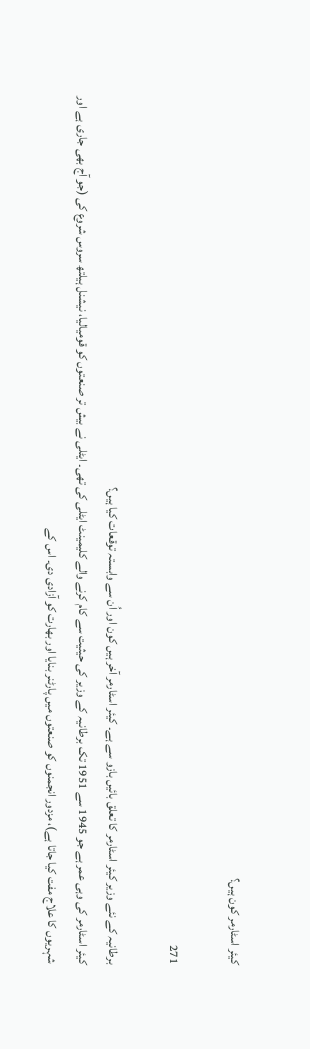کیئر اسٹارمر کون ہیں؟

271

برطانیہ کے نئے وزیر کیئر اسٹارمر کا تعلق بائیں بازو سے ہے۔ کیئر اسٹارمر آخر ہیں کون اور اُن سے وابستہ توقعات کیا ہیں؟
کیئر اسٹارمر کی وہی عمر ہے جو 1945 سے 1951 تک برطانیہ کے وزیر کی حیثیت سے کام کرنے والے کلیمینٹ ایٹلی کی تھی۔ ایٹلی نے بیش تر صنعتوں کو قومیالیا، نیشنل ہیلتھ سروس شروع کی (جو آج بھی جاری ہے اور شہریوں کا علاج مفت کیا جاتا ہے)، مزدور انجمنوں کو صنعتوں میں پارٹنر بنایا اور بھارت کو آزادی دی۔ اس کے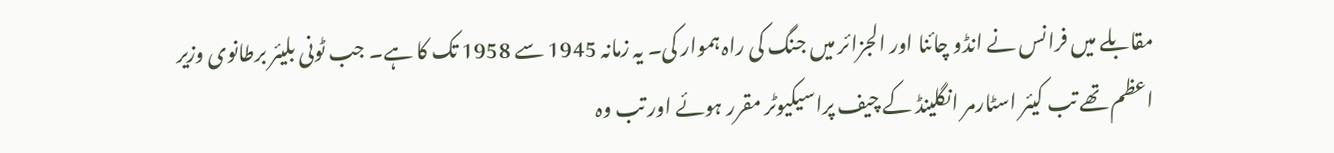مقابلے میں فرانس نے انڈو چائنا اور الجزائر میں جنگ کی راہ ہموار کی۔ یہ زمانہ 1945 سے 1958 تک کا ہے۔ جب ٹونی بلیئر برطانوی وزیر اعظم تھے تب کیئر اسٹارمر انگلینڈ کے چیف پراسیکیوٹر مقرر ہوئے اور تب وہ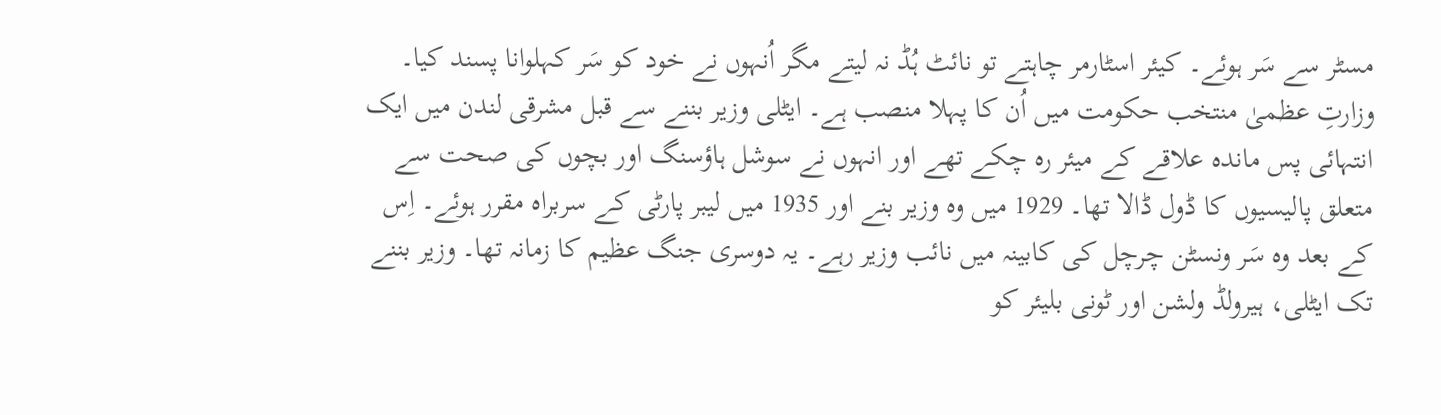مسٹر سے سَر ہوئے۔ کیئر اسٹارمر چاہتے تو نائٹ ہُڈ نہ لیتے مگر اُنہوں نے خود کو سَر کہلوانا پسند کیا۔ وزارتِ عظمیٰ منتخب حکومت میں اُن کا پہلا منصب ہے۔ ایٹلی وزیر بننے سے قبل مشرقی لندن میں ایک انتہائی پس ماندہ علاقے کے میئر رہ چکے تھے اور انہوں نے سوشل ہاؤسنگ اور بچوں کی صحت سے متعلق پالیسیوں کا ڈول ڈالا تھا۔ 1929 میں وہ وزیر بنے اور 1935 میں لیبر پارٹی کے سربراہ مقرر ہوئے۔ اِس کے بعد وہ سَر ونسٹن چرچل کی کابینہ میں نائب وزیر رہے۔ یہ دوسری جنگ عظیم کا زمانہ تھا۔ وزیر بننے تک ایٹلی، ہیرولڈ ولشن اور ٹونی بلیئر کو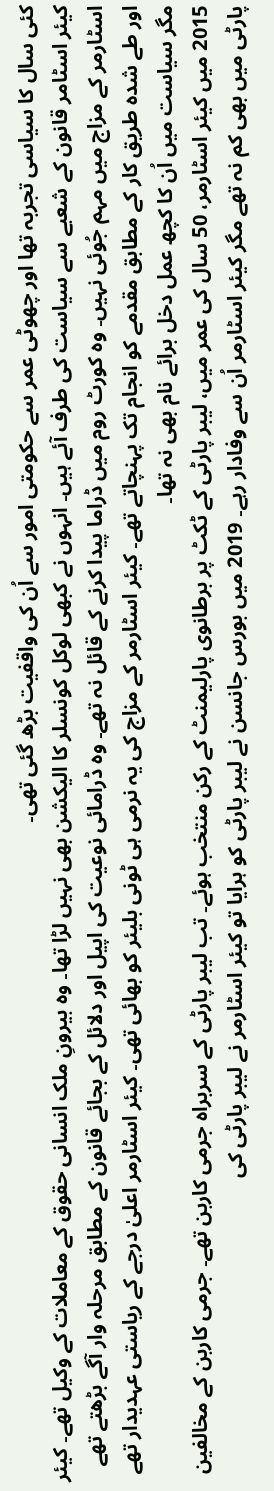کئی سال کا سیاسی تجربہ تھا اور چھوٹی عمر سے حکومتی امور سے اُن کی واقفیت بڑھ گئی تھی۔
کیئر اسٹامر قانون کے شعبے سے سیاست کی طرف آئے ہیں۔ انہوں نے کبھی لوکل کونسلر کا الیکشن بھی نہیں لڑا تھا۔ وہ بیرونِ ملک انسانی حقوق کے معاملات کے وکیل تھے۔ کیئر اسٹارمر کے مزاج میں مہم جُوئی نہیں۔ وہ کورٹ روم میں ڈراما پیدا کرنے کے قائل نہ تھے۔ وہ ڈرامائی نوعیت کی اپیل اور دلائل کے بجائے قانون کے مطابق مرحلہ وار آگے بڑھتے تھے اور طے شدہ طریق کار کے مطابق مقدمے کو انجام تک پہنچاتے تھے۔ کیئر اسٹارمر کے مزاج کی یہ نرمی ہی ٹونی بلیئر کو بھائی تھی۔ کیئر اسٹارمر اعلیٰ درجے کے ریاستی عہدیدار تھے مگر سیاست میں اُن کا کچھ عمل دخل برائے نام بھی نہ تھا۔
2015 میں کیئر اسٹارمر، 50 سال کی عمر میں، لیبر پارٹی کے ٹکٹ پر برطانوی پارلیمنٹ کے رکن منتخب ہوئے۔ تب لیبر پارٹی کے سربراہ جرمی کاربن تھے۔ جرمی کاربن کے مخالفین پارٹی میں بھی کم نہ تھے مگر کیئر اسٹارمر اُن سے وفادار رہے۔ 2019 میں بورس جانسن نے لیبر پارٹی کو ہرایا تو کیئر اسٹارمر نے لیبر پارٹی کی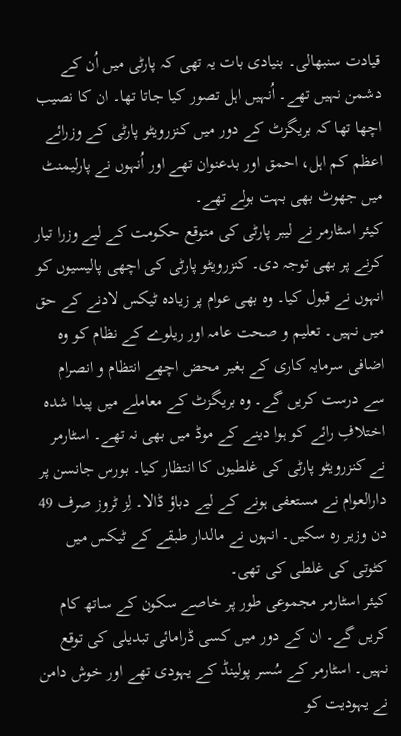قیادت سنبھالی۔ بنیادی بات یہ تھی کہ پارٹی میں اُن کے دشمن نہیں تھے۔ اُنہیں اہل تصور کیا جاتا تھا۔ ان کا نصیب اچھا تھا کہ بریگزٹ کے دور میں کنزرویٹو پارٹی کے وزرائے اعظم کم اہل، احمق اور بدعنوان تھے اور اُنہوں نے پارلیمنٹ میں جھوٹ بھی بہت بولے تھے۔
کیئر اسٹارمر نے لیبر پارٹی کی متوقع حکومت کے لیے وزرا تیار کرنے پر بھی توجہ دی۔ کنزرویٹو پارٹی کی اچھی پالیسیوں کو انہوں نے قبول کیا۔ وہ بھی عوام پر زیادہ ٹیکس لادنے کے حق میں نہیں۔ تعلیم و صحت عامہ اور ریلوے کے نظام کو وہ اضافی سرمایہ کاری کے بغیر محض اچھے انتظام و انصرام سے درست کریں گے۔ وہ بریگزٹ کے معاملے میں پیدا شدہ اختلافِ رائے کو ہوا دینے کے موڈ میں بھی نہ تھے۔ اسٹارمر نے کنزرویٹو پارٹی کی غلطیوں کا انتظار کیا۔ بورس جانسن پر دارالعوام نے مستعفی ہونے کے لیے دباؤ ڈالا۔ لِز ٹروز صرف 49 دن وزیر رہ سکیں۔ انہوں نے مالدار طبقے کے ٹیکس میں کٹوتی کی غلطی کی تھی۔
کیئر اسٹارمر مجموعی طور پر خاصے سکون کے ساتھ کام کریں گے۔ ان کے دور میں کسی ڈرامائی تبدیلی کی توقع نہیں۔ اسٹارمر کے سُسر پولینڈ کے یہودی تھے اور خوش دامن نے یہودیت کو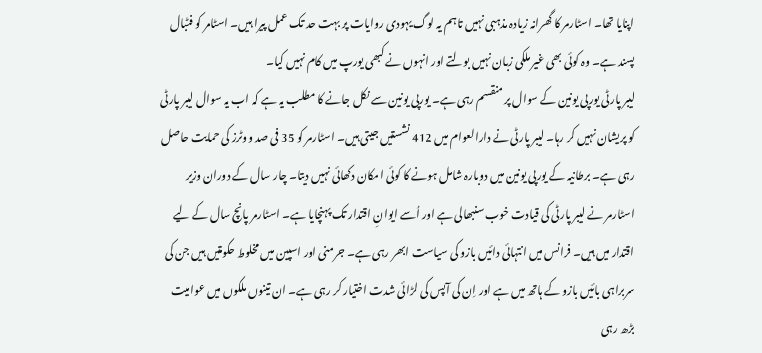اپنایا تھا۔ اسٹارمر کا گھرانہ زیادہ مذہبی نہیں تاہم یہ لوگ یہودی روایات پر بہت حد تک عمل پیرا ہیں۔ اسٹامر کو فٹبال پسند ہے۔ وہ کوئی بھی غیر ملکی زبان نہیں بولتے اور انہوں نے کبھی یورپ میں کام نہیں کیا۔
لیبر پارٹی یورپی یونین کے سوال پر منقسم رہی ہے۔ یورپی یونین سے نکل جانے کا مطلب یہ ہے کہ اب یہ سوال لیبر پارٹی کو پریشان نہیں کر رہا۔ لیبر پارٹی نے دارالعوام میں 412 نشستیں جیتی ہیں۔ اسٹارمر کو 35 فی صد ووٹرز کی حمایت حاصل رہی ہے۔ برطانیہ کے یورپی یونین میں دوبارہ شامل ہونے کا کوئی امکان دکھائی نہیں دیتا۔ چار سال کے دوران وزیر اسٹارمر نے لیبر پارٹی کی قیادت خوب سنبھالی ہے اور اُسے ایوانِ اقتدار تک پہنچایا ہے۔ اسٹارمر پانچ سال کے لیے اقتدار میں ہیں۔ فرانس میں انتہائی دائیں بازو کی سیاست ابھر رہی ہے۔ جرمنی اور اسپین میں مخلوط حکومتیں ہیں جن کی سربراہی بائیں بازو کے ہاتھ میں ہے اور اِن کی آپس کی لڑائی شدت اختیار کر رہی ہے۔ ان تینوں ملکوں میں عوامیت بڑھ رہی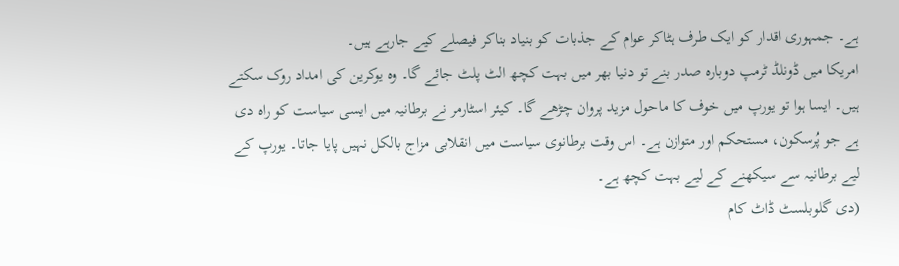ہے۔ جمہوری اقدار کو ایک طرف ہٹاکر عوام کے جذبات کو بنیاد بناکر فیصلے کیے جارہے ہیں۔
امریکا میں ڈونلڈ ٹرمپ دوبارہ صدر بنے تو دنیا بھر میں بہت کچھ الٹ پلٹ جائے گا۔ وہ یوکرین کی امداد روک سکتے ہیں۔ ایسا ہوا تو یورپ میں خوف کا ماحول مزید پروان چڑھے گا۔ کیئر اسٹارمر نے برطانیہ میں ایسی سیاست کو راہ دی ہے جو پُرسکون، مستحکم اور متوازن ہے۔ اس وقت برطانوی سیاست میں انقلابی مزاج بالکل نہیں پایا جاتا۔ یورپ کے لیے برطانیہ سے سیکھنے کے لیے بہت کچھ ہے۔
(دی گلوبلسٹ ڈاٹ کام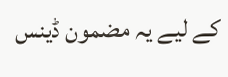کے لیے یہ مضمون ڈینس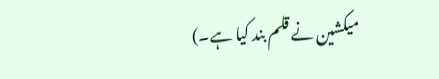میکشین نے قلم بند کیا ہے۔)